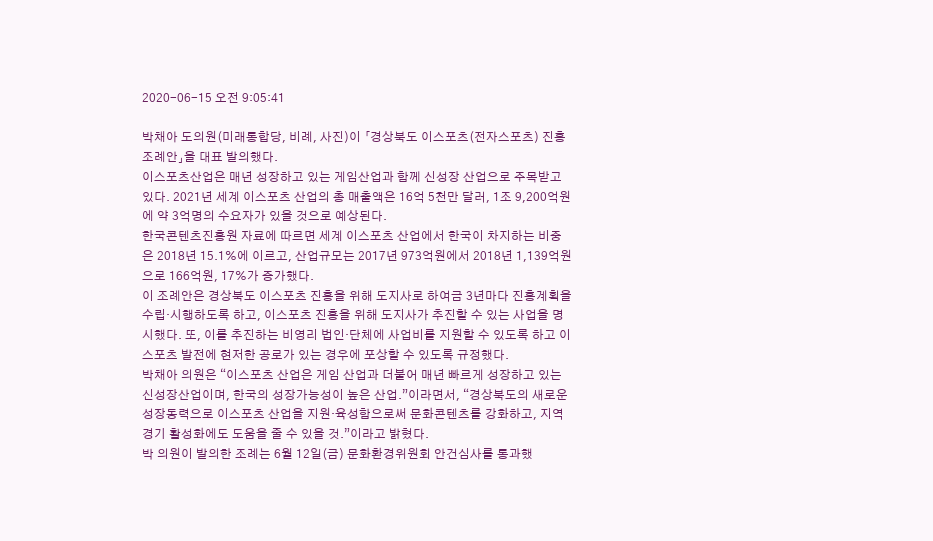2020-06-15 오전 9:05:41

박채아 도의원(미래통합당, 비례, 사진)이 「경상북도 이스포츠(전자스포츠) 진흥 조례안」을 대표 발의했다.
이스포츠산업은 매년 성장하고 있는 게임산업과 함께 신성장 산업으로 주목받고 있다. 2021년 세계 이스포츠 산업의 총 매출액은 16억 5천만 달러, 1조 9,200억원에 약 3억명의 수요자가 있을 것으로 예상된다.
한국콘텐츠진흥원 자료에 따르면 세계 이스포츠 산업에서 한국이 차지하는 비중은 2018년 15.1%에 이르고, 산업규모는 2017년 973억원에서 2018년 1,139억원으로 166억원, 17%가 증가했다.
이 조례안은 경상북도 이스포츠 진흥을 위해 도지사로 하여금 3년마다 진흥계획을 수립·시행하도록 하고, 이스포츠 진흥을 위해 도지사가 추진할 수 있는 사업을 명시했다. 또, 이를 추진하는 비영리 법인·단체에 사업비를 지원할 수 있도록 하고 이스포츠 발전에 현저한 공로가 있는 경우에 포상할 수 있도록 규정했다.
박채아 의원은 “이스포츠 산업은 게임 산업과 더불어 매년 빠르게 성장하고 있는 신성장산업이며, 한국의 성장가능성이 높은 산업.”이라면서, “경상북도의 새로운 성장동력으로 이스포츠 산업을 지원·육성함으로써 문화콘텐츠를 강화하고, 지역경기 활성화에도 도움을 줄 수 있을 것.”이라고 밝혔다.
박 의원이 발의한 조례는 6월 12일(금) 문화환경위원회 안건심사를 통과했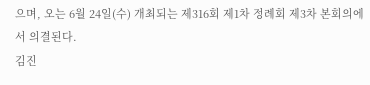으며, 오는 6월 24일(수) 개최되는 제316회 제1차 정례회 제3차 본회의에서 의결된다.
김진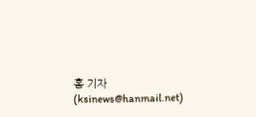홍 기자 (ksinews@hanmail.net)